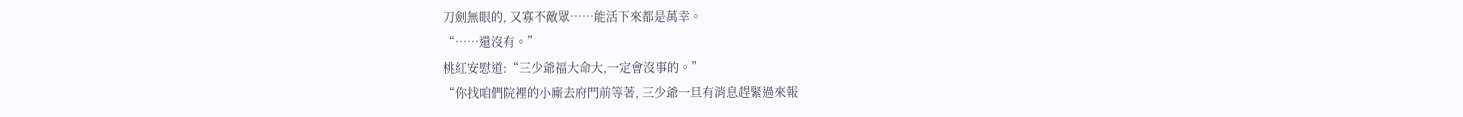刀劍無眼的, 又寡不敵眾……能活下來都是萬幸。
“……還沒有。”
桃紅安慰道:“三少爺福大命大,一定會沒事的。”
“你找咱們院裡的小廝去府門前等著, 三少爺一旦有消息趕緊過來報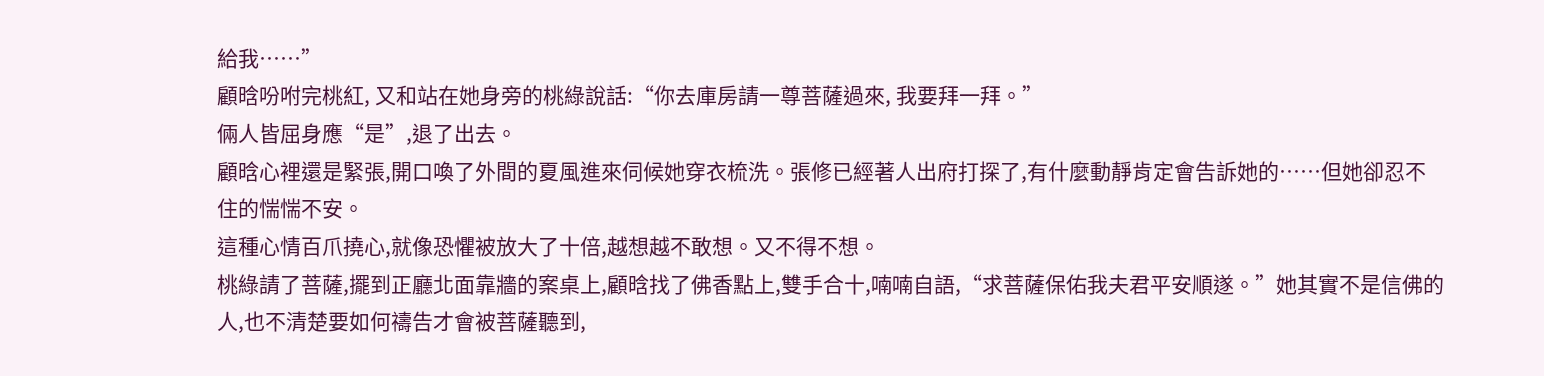給我……”
顧晗吩咐完桃紅, 又和站在她身旁的桃綠說話:“你去庫房請一尊菩薩過來, 我要拜一拜。”
倆人皆屈身應“是”,退了出去。
顧晗心裡還是緊張,開口喚了外間的夏風進來伺候她穿衣梳洗。張修已經著人出府打探了,有什麼動靜肯定會告訴她的……但她卻忍不住的惴惴不安。
這種心情百爪撓心,就像恐懼被放大了十倍,越想越不敢想。又不得不想。
桃綠請了菩薩,擺到正廳北面靠牆的案桌上,顧晗找了佛香點上,雙手合十,喃喃自語,“求菩薩保佑我夫君平安順遂。”她其實不是信佛的人,也不清楚要如何禱告才會被菩薩聽到,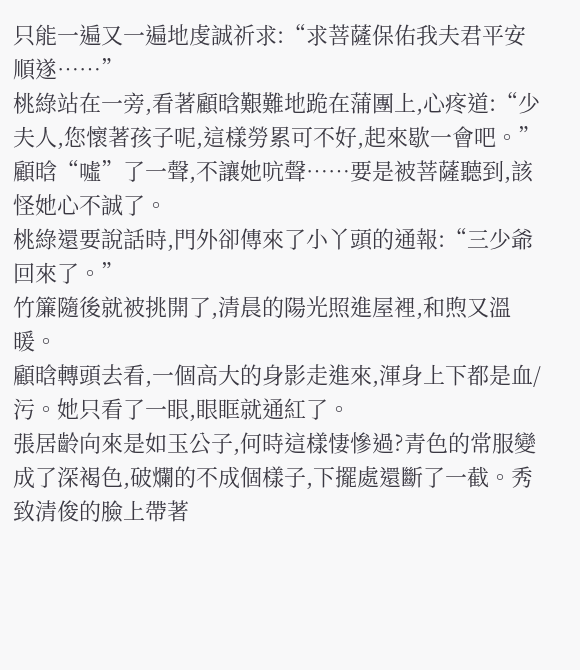只能一遍又一遍地虔誠祈求:“求菩薩保佑我夫君平安順遂……”
桃綠站在一旁,看著顧晗艱難地跪在蒲團上,心疼道:“少夫人,您懷著孩子呢,這樣勞累可不好,起來歇一會吧。”
顧晗“噓”了一聲,不讓她吭聲……要是被菩薩聽到,該怪她心不誠了。
桃綠還要說話時,門外卻傳來了小丫頭的通報:“三少爺回來了。”
竹簾隨後就被挑開了,清晨的陽光照進屋裡,和煦又溫暖。
顧晗轉頭去看,一個高大的身影走進來,渾身上下都是血/污。她只看了一眼,眼眶就通紅了。
張居齡向來是如玉公子,何時這樣悽慘過?青色的常服變成了深褐色,破爛的不成個樣子,下擺處還斷了一截。秀致清俊的臉上帶著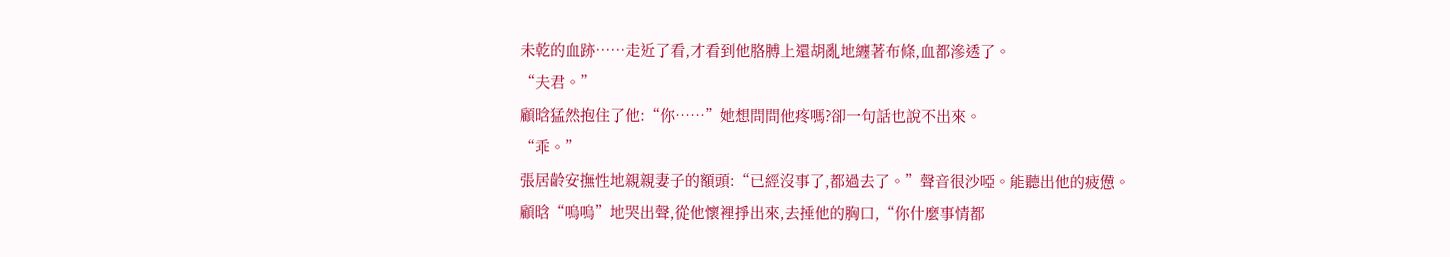未乾的血跡……走近了看,才看到他胳膊上還胡亂地纏著布條,血都滲透了。
“夫君。”
顧晗猛然抱住了他:“你……”她想問問他疼嗎?卻一句話也說不出來。
“乖。”
張居齡安撫性地親親妻子的額頭:“已經沒事了,都過去了。”聲音很沙啞。能聽出他的疲憊。
顧晗“嗚嗚”地哭出聲,從他懷裡掙出來,去捶他的胸口,“你什麼事情都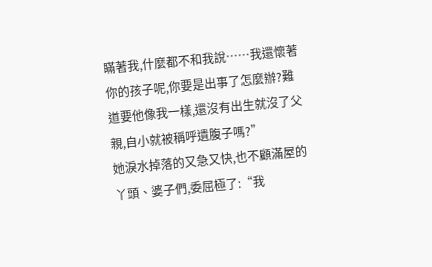瞞著我,什麼都不和我說……我還懷著你的孩子呢,你要是出事了怎麼辦?難道要他像我一樣,還沒有出生就沒了父親,自小就被稱呼遺腹子嗎?”
她淚水掉落的又急又快,也不顧滿屋的丫頭、婆子們,委屈極了:“我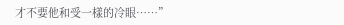才不要他和受一樣的冷眼……”